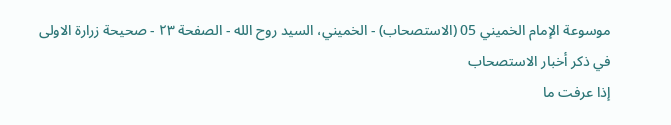موسوعة الإمام الخميني 05 (الاستصحاب) - الخميني، السيد روح الله - الصفحة ٢٣ - صحيحة زرارة الاولى
في ذكر أخبار الاستصحاب
إذا عرفت ما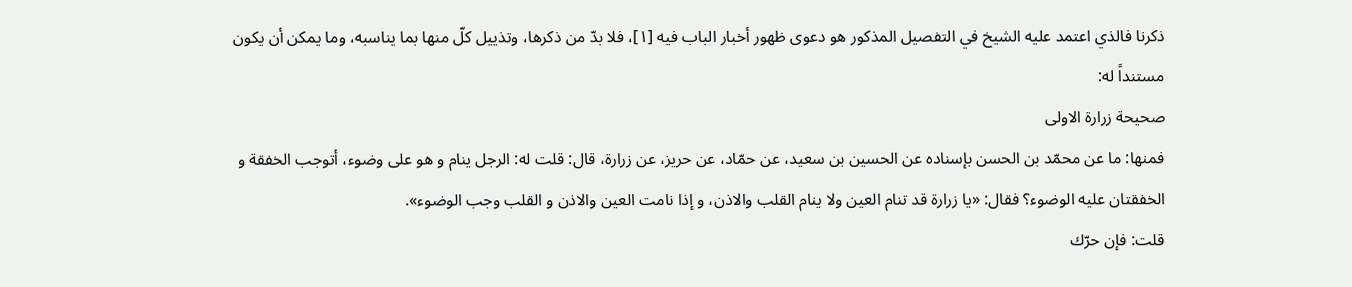ذكرنا فالذي اعتمد عليه الشيخ في التفصيل المذكور هو دعوى ظهور أخبار الباب فيه [١]، فلا بدّ من ذكرها، وتذييل كلّ منها بما يناسبه، وما يمكن أن يكون مستنداً له:
صحيحة زرارة الاولى
فمنها: ما عن محمّد بن الحسن بإسناده عن الحسين بن سعيد، عن حمّاد، عن حريز، عن زرارة، قال: قلت له: الرجل ينام و هو على وضوء، أتوجب الخفقة و الخفقتان عليه الوضوء؟ فقال: «يا زرارة قد تنام العين ولا ينام القلب والاذن، و إذا نامت العين والاذن و القلب وجب الوضوء».
قلت: فإن حرّك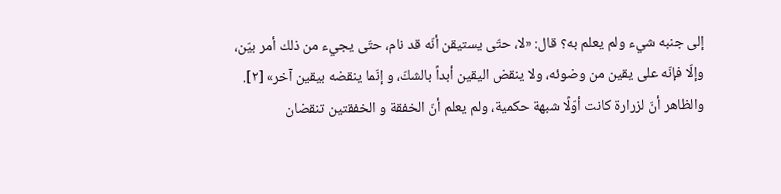إلى جنبه شيء ولم يعلم به؟ قال: «لا، حتّى يستيقن أنّه قد نام، حتّى يجيء من ذلك أمر بيّن، وإلّا فإنّه على يقين من وضوئه، ولا ينقض اليقين أبداً بالشكّ، و إنّما ينقضه بيقين آخر» [٢].
والظاهر أنّ لزرارة كانت أوّلًا شبهة حكمية، ولم يعلم أنّ الخفقة و الخفقتين تنقضان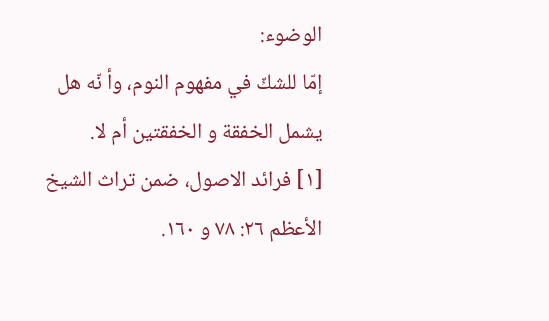الوضوء:
إمّا للشكّ في مفهوم النوم، وأ نّه هل يشمل الخفقة و الخفقتين أم لا.
[١] فرائد الاصول، ضمن تراث الشيخ الأعظم ٢٦: ٧٨ و ١٦٠.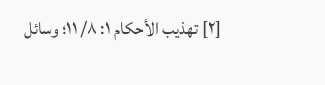[٢] تهذيب الأحكام ١: ٨/ ١١؛ وسائل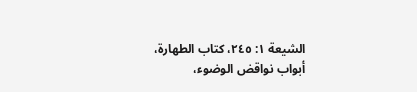الشيعة ١: ٢٤٥، كتاب الطهارة، أبواب نواقض الوضوء،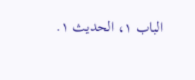الباب ١، الحديث ١.